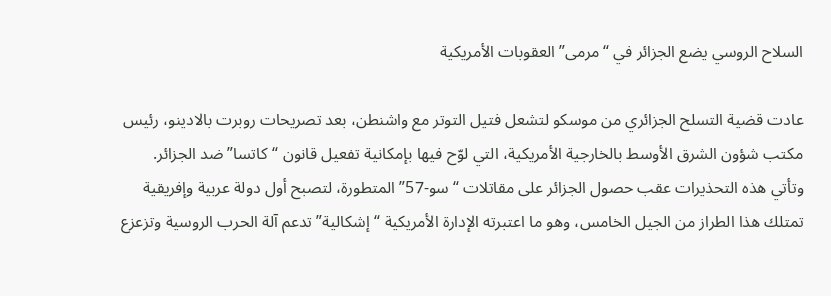السلاح الروسي يضع الجزائر في “مرمى” العقوبات الأمريكية

عادت قضية التسلح الجزائري من موسكو لتشعل فتيل التوتر مع واشنطن، بعد تصريحات روبرت بالادينو، رئيس مكتب شؤون الشرق الأوسط بالخارجية الأمريكية، التي لوّح فيها بإمكانية تفعيل قانون “كاتسا” ضد الجزائر.
وتأتي هذه التحذيرات عقب حصول الجزائر على مقاتلات “سو-57” المتطورة، لتصبح أول دولة عربية وإفريقية تمتلك هذا الطراز من الجيل الخامس، وهو ما اعتبرته الإدارة الأمريكية “إشكالية” تدعم آلة الحرب الروسية وتزعزع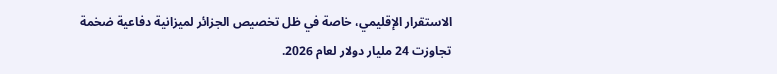الاستقرار الإقليمي، خاصة في ظل تخصيص الجزائر لميزانية دفاعية ضخمة تجاوزت 24 مليار دولار لعام 2026.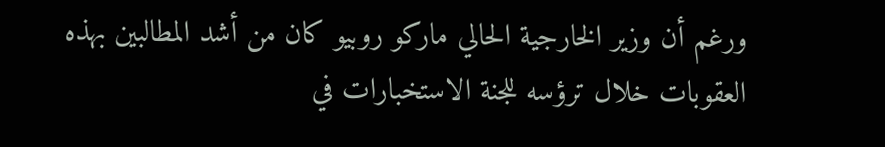ورغم أن وزير الخارجية الحالي ماركو روبيو كان من أشد المطالبين بهذه العقوبات خلال ترؤسه للجنة الاستخبارات في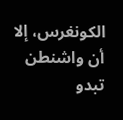الكونغرس، إلا أن واشنطن تبدو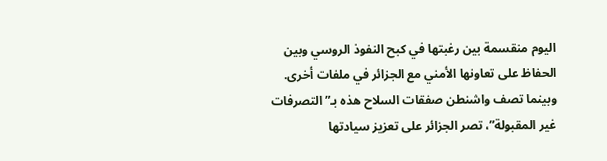اليوم منقسمة بين رغبتها في كبح النفوذ الروسي وبين الحفاظ على تعاونها الأمني مع الجزائر في ملفات أخرى.
وبينما تصف واشنطن صفقات السلاح هذه بـ”التصرفات غير المقبولة”، تصر الجزائر على تعزيز سيادتها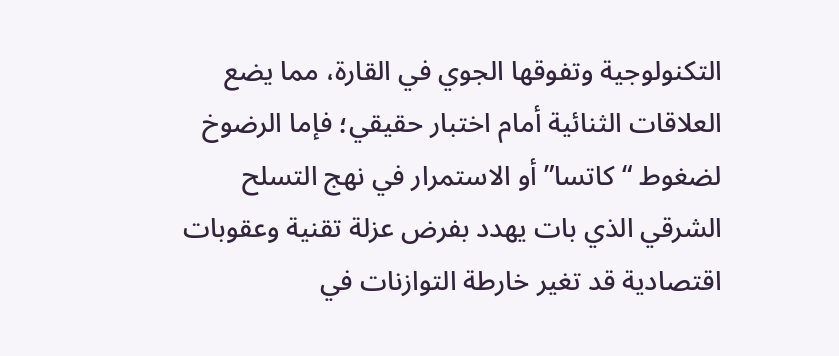التكنولوجية وتفوقها الجوي في القارة، مما يضع العلاقات الثنائية أمام اختبار حقيقي؛ فإما الرضوخ لضغوط “كاتسا” أو الاستمرار في نهج التسلح الشرقي الذي بات يهدد بفرض عزلة تقنية وعقوبات اقتصادية قد تغير خارطة التوازنات في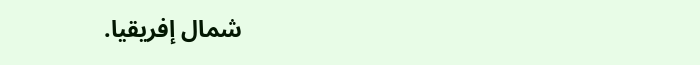شمال إفريقيا.